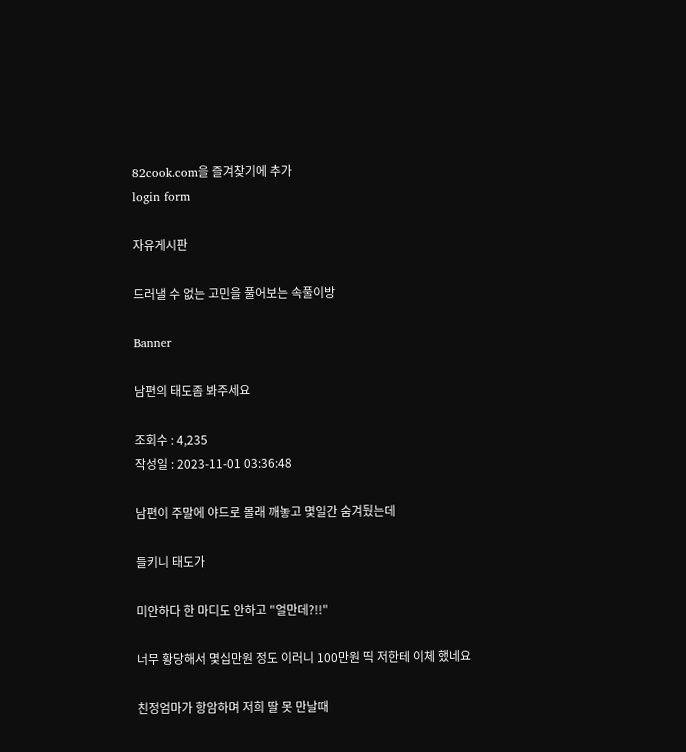82cook.com을 즐겨찾기에 추가
login form

자유게시판

드러낼 수 없는 고민을 풀어보는 속풀이방

Banner

남편의 태도좀 봐주세요

조회수 : 4,235
작성일 : 2023-11-01 03:36:48

남편이 주말에 야드로 몰래 깨놓고 몇일간 숨겨뒀는데

들키니 태도가

미안하다 한 마디도 안하고 "얼만데?!!"

너무 황당해서 몇십만원 정도 이러니 100만원 띡 저한테 이체 했네요

친정엄마가 항암하며 저희 딸 못 만날때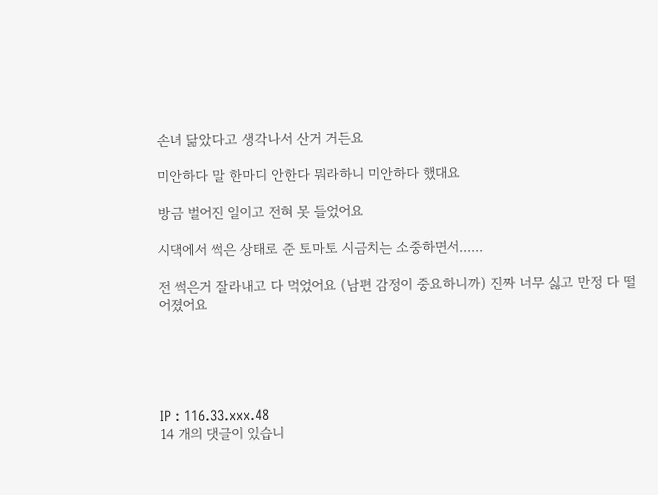손녀 닮았다고 생각나서 산거 거든요

미안하다 말 한마디 안한다 뭐라하니 미안하다 했대요

방금 벌어진 일이고 전혀 못 들었어요

시댁에서 썩은 상태로 준 토마토 시금치는 소중하면서......

전 썩은거 잘라내고 다 먹었어요 (남편 감정이 중요하니까) 진짜 너무 싫고 만정 다 떨어졌어요





IP : 116.33.xxx.48
14 개의 댓글이 있습니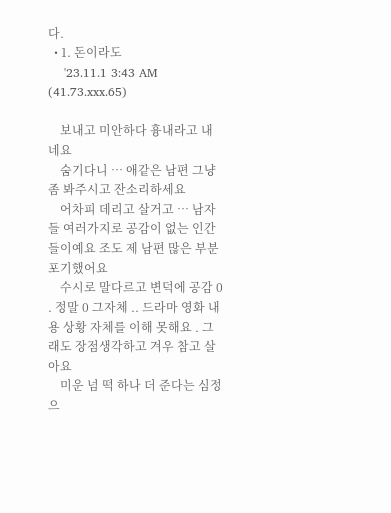다.
  • 1. 돈이라도
    '23.11.1 3:43 AM (41.73.xxx.65)

    보내고 미안하다 흉내라고 내네요
    숨기다니 … 애같은 남편 그냥 좀 봐주시고 잔소리하세요
    어차피 데리고 살거고 … 남자들 여러가지로 공감이 없는 인간들이예요 조도 제 남편 많은 부분 포기했어요
    수시로 말다르고 변덕에 공감 0 . 정말 0 그자체 .. 드라마 영화 내용 상황 자체를 이해 못해요 . 그래도 장점생각하고 겨우 참고 살아요
    미운 넘 떡 하나 더 준다는 심정으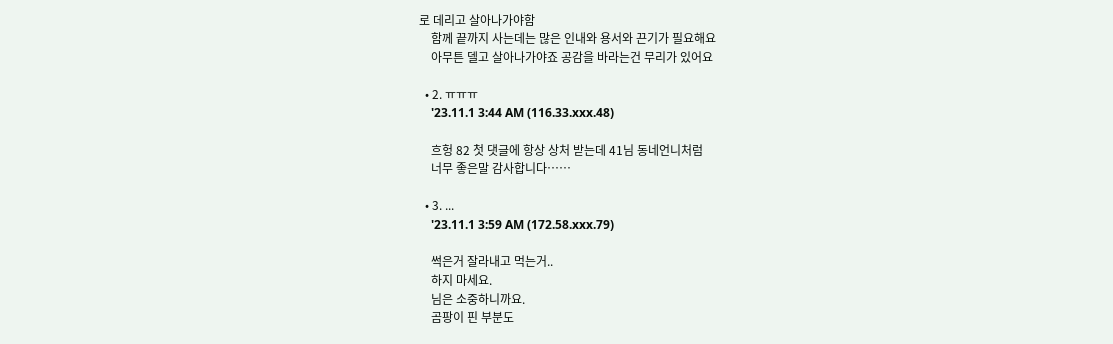로 데리고 살아나가야함
    함께 끝까지 사는데는 많은 인내와 용서와 끈기가 필요해요
    아무튼 델고 살아나가야죠 공감을 바라는건 무리가 있어요

  • 2. ㅠㅠㅠ
    '23.11.1 3:44 AM (116.33.xxx.48)

    흐헝 82 첫 댓글에 항상 상처 받는데 41님 동네언니처럼
    너무 좋은말 감사합니다……

  • 3. ...
    '23.11.1 3:59 AM (172.58.xxx.79)

    썩은거 잘라내고 먹는거..
    하지 마세요.
    님은 소중하니까요.
    곰팡이 핀 부분도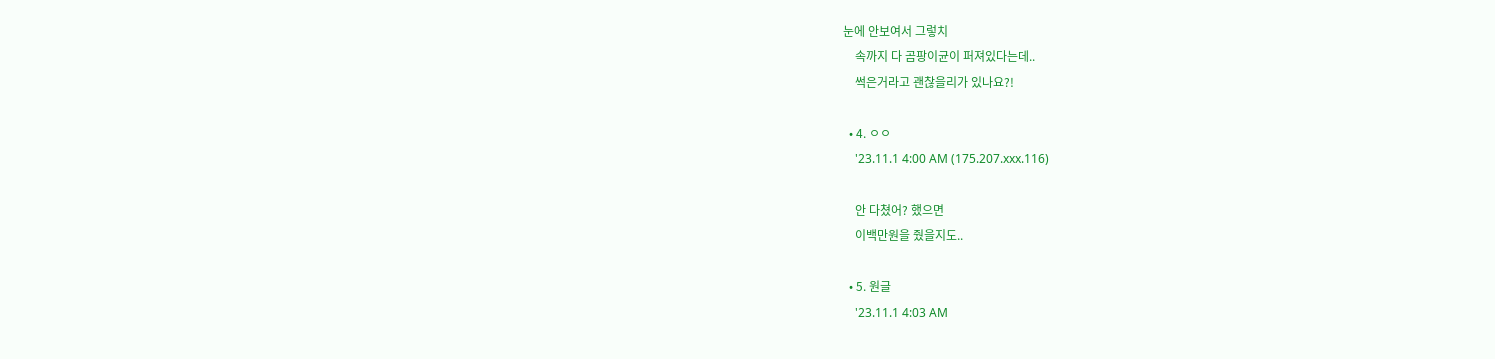눈에 안보여서 그렇치
    속까지 다 곰팡이균이 퍼져있다는데..
    썩은거라고 괜찮을리가 있나요?!

  • 4. ㅇㅇ
    '23.11.1 4:00 AM (175.207.xxx.116)

    안 다쳤어? 했으면
    이백만원을 줬을지도..

  • 5. 원글
    '23.11.1 4:03 AM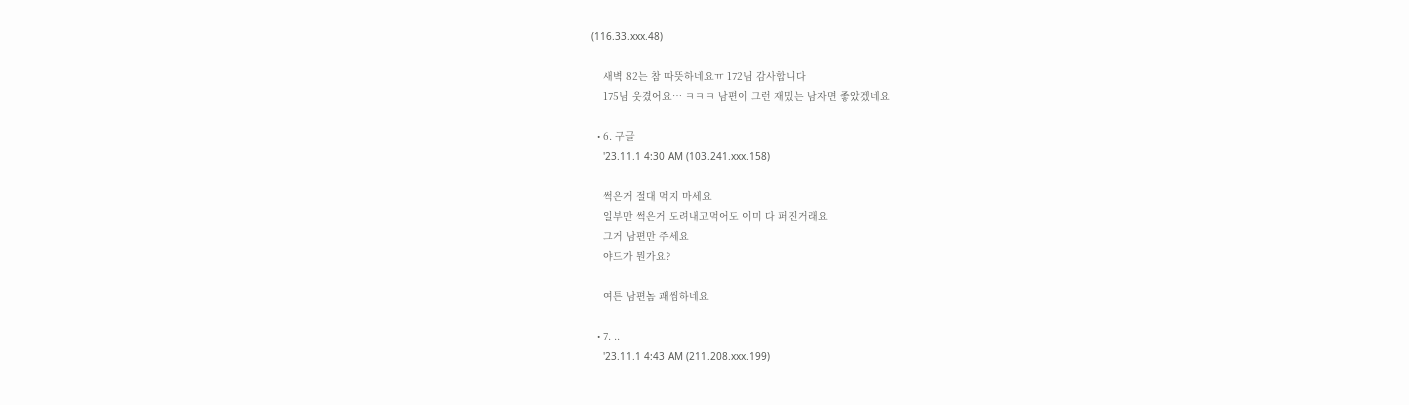(116.33.xxx.48)

    새벽 82는 참 따뜻하네요ㅠ 172님 감사합니다
    175님 웃겼어요… ㅋㅋㅋ 남편이 그런 재밌는 남자면 좋았겠네요

  • 6. 구글
    '23.11.1 4:30 AM (103.241.xxx.158)

    썩은거 절대 먹지 마세요
    일부만 썩은거 도려내고먹어도 이미 다 퍼진거래요
    그거 남편만 주세요
    야드가 뭔가요?

    여튼 남편놈 괘씸하네요

  • 7. ..
    '23.11.1 4:43 AM (211.208.xxx.199)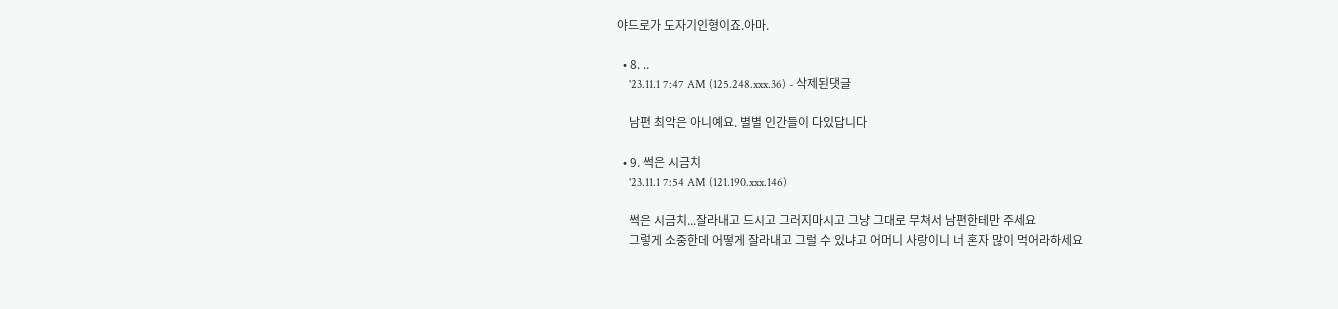야드로가 도자기인형이죠.아마.

  • 8. ..
    '23.11.1 7:47 AM (125.248.xxx.36) - 삭제된댓글

    남편 최악은 아니예요. 별별 인간들이 다있답니다

  • 9. 썩은 시금치
    '23.11.1 7:54 AM (121.190.xxx.146)

    썩은 시금치...잘라내고 드시고 그러지마시고 그냥 그대로 무쳐서 남편한테만 주세요
    그렇게 소중한데 어떻게 잘라내고 그럴 수 있냐고 어머니 사랑이니 너 혼자 많이 먹어라하세요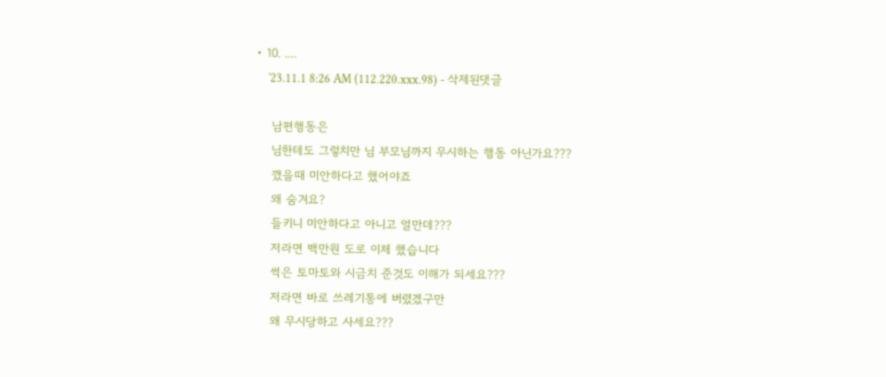• 10. ....
    '23.11.1 8:26 AM (112.220.xxx.98) - 삭제된댓글

    남편행동은
    님한테도 그렇치만 님 부모님까지 무시하는 행동 아닌가요???
    깼을때 미안하다고 했어야죠
    왜 숨겨요?
    들키니 미안하다고 아니고 얼만데???
    저라면 백만원 도로 이체 했습니다
    썩은 토마토와 시금치 준것도 이해가 되세요???
    저라면 바로 쓰레기통에 버렸겠구만
    왜 무시당하고 사세요???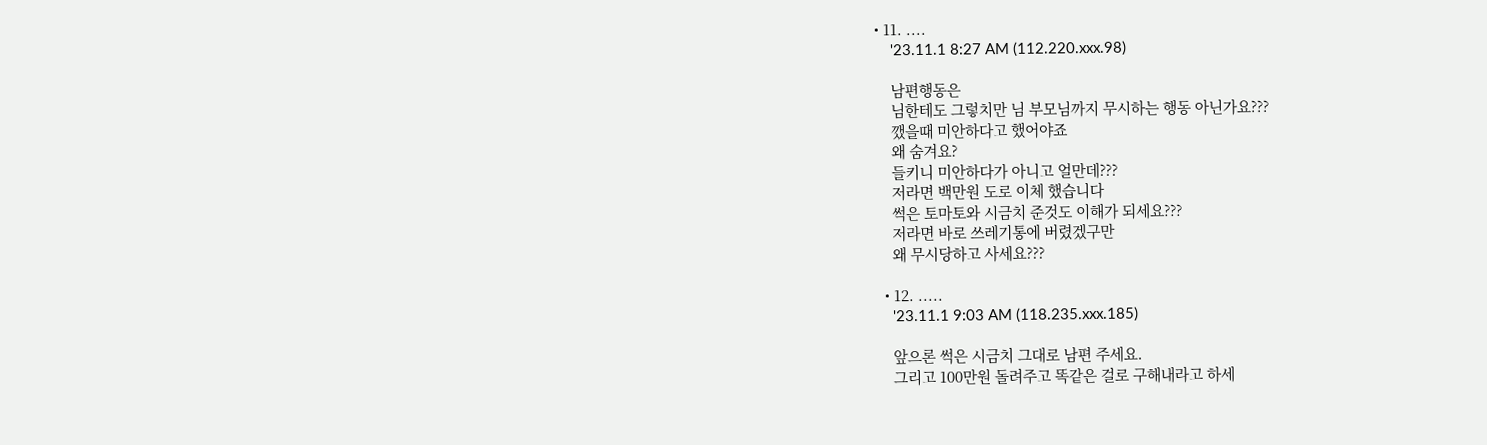• 11. ....
    '23.11.1 8:27 AM (112.220.xxx.98)

    남편행동은
    님한테도 그렇치만 님 부모님까지 무시하는 행동 아닌가요???
    깼을때 미안하다고 했어야죠
    왜 숨겨요?
    들키니 미안하다가 아니고 얼만데???
    저라면 백만원 도로 이체 했습니다
    썩은 토마토와 시금치 준것도 이해가 되세요???
    저라면 바로 쓰레기통에 버렸겠구만
    왜 무시당하고 사세요???

  • 12. .....
    '23.11.1 9:03 AM (118.235.xxx.185)

    앞으론 썩은 시금치 그대로 남편 주세요.
    그리고 100만원 돌려주고 똑같은 걸로 구해내라고 하세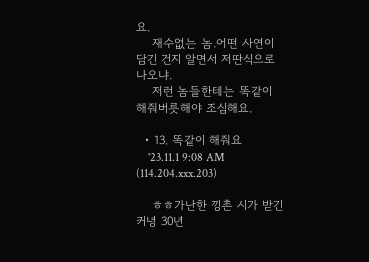요.
    재수없는 놈.어떤 사연이 담긴 건지 알면서 저딴식으로 나오냐.
    저런 놈들한테는 똑같이 해줘버릇해야 조심해요.

  • 13. 똑같이 해줘요
    '23.11.1 9:08 AM (114.204.xxx.203)

    ㅎㅎ가난한 낑촌 시가 받긴커녕 30년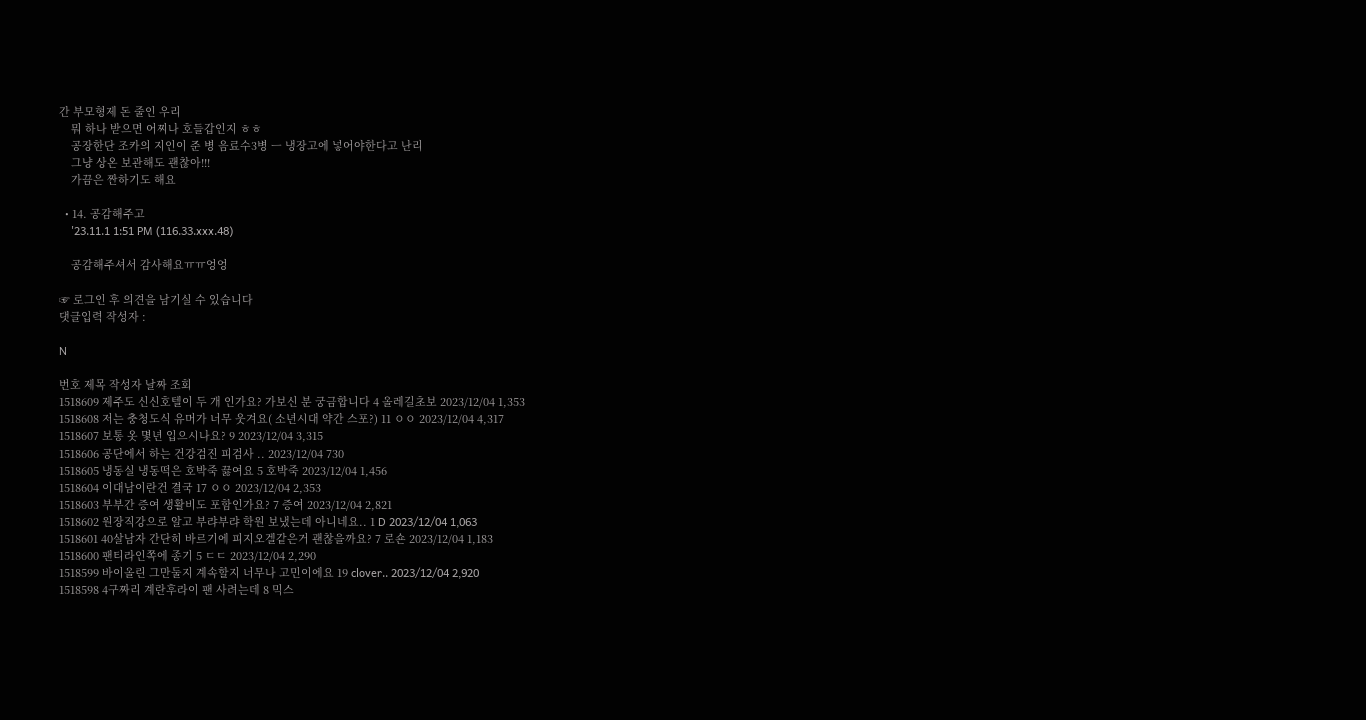간 부모형제 돈 줄인 우리
    뭐 하나 받으면 어찌나 호들갑인지 ㅎㅎ
    공장한단 조카의 지인이 준 병 음료수3병 ㅡ 냉장고에 넣어야한다고 난리
    그냥 상온 보관해도 괜찮아!!!
    가끔은 짠하기도 해요

  • 14. 공감해주고
    '23.11.1 1:51 PM (116.33.xxx.48)

    공감해주셔서 감사해요ㅠㅠ엉엉

☞ 로그인 후 의견을 남기실 수 있습니다
댓글입력 작성자 :

N

번호 제목 작성자 날짜 조회
1518609 제주도 신신호텔이 두 개 인가요? 가보신 분 궁금합니다 4 올레길초보 2023/12/04 1,353
1518608 저는 충청도식 유머가 너무 웃겨요( 소년시대 약간 스포?) 11 ㅇㅇ 2023/12/04 4,317
1518607 보통 옷 몇년 입으시나요? 9 2023/12/04 3,315
1518606 공단에서 하는 건강검진 피검사 .. 2023/12/04 730
1518605 냉동실 냉동떡은 호박죽 끓여요 5 호박죽 2023/12/04 1,456
1518604 이대남이란건 결국 17 ㅇㅇ 2023/12/04 2,353
1518603 부부간 증여 생활비도 포함인가요? 7 증여 2023/12/04 2,821
1518602 원장직강으로 알고 부랴부랴 학원 보냈는데 아니네요.. 1 D 2023/12/04 1,063
1518601 40살남자 간단히 바르기에 피지오겔같은거 괜찮을까요? 7 로숀 2023/12/04 1,183
1518600 팬티라인쪽에 종기 5 ㄷㄷ 2023/12/04 2,290
1518599 바이올린 그만둘지 계속할지 너무나 고민이에요 19 clover.. 2023/12/04 2,920
1518598 4구짜리 계란후라이 팬 사려는데 8 믹스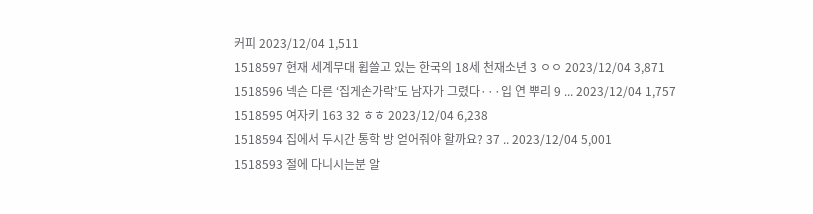커피 2023/12/04 1,511
1518597 현재 세계무대 휩쓸고 있는 한국의 18세 천재소년 3 ㅇㅇ 2023/12/04 3,871
1518596 넥슨 다른 ‘집게손가락’도 남자가 그렸다···입 연 뿌리 9 ... 2023/12/04 1,757
1518595 여자키 163 32 ㅎㅎ 2023/12/04 6,238
1518594 집에서 두시간 통학 방 얻어줘야 할까요? 37 .. 2023/12/04 5,001
1518593 절에 다니시는분 알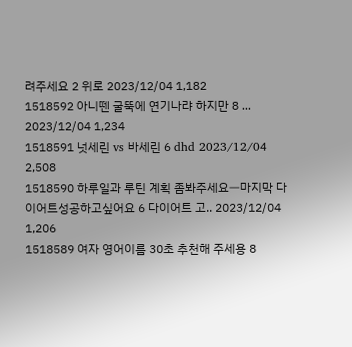려주세요 2 위로 2023/12/04 1,182
1518592 아니뗀 굴뚝에 연기나랴 하지만 8 ... 2023/12/04 1,234
1518591 넛세린 vs 바세린 6 dhd 2023/12/04 2,508
1518590 하루일과 루틴 계획 좀봐주세요ㅡ마지막 다이어트성공하고싶어요 6 다이어트 고.. 2023/12/04 1,206
1518589 여자 영어이름 30초 추천해 주세용 8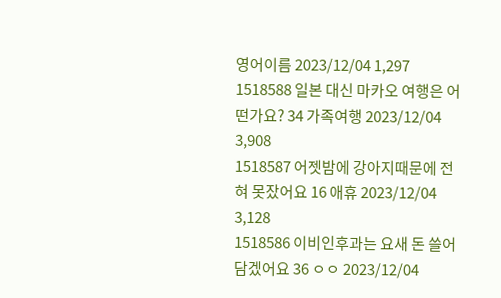영어이름 2023/12/04 1,297
1518588 일본 대신 마카오 여행은 어떤가요? 34 가족여행 2023/12/04 3,908
1518587 어젯밤에 강아지때문에 전혀 못잤어요 16 애휴 2023/12/04 3,128
1518586 이비인후과는 요새 돈 쓸어담겠어요 36 ㅇㅇ 2023/12/04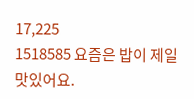17,225
1518585 요즘은 밥이 제일 맛있어요.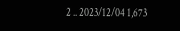2 .. 2023/12/04 1,673